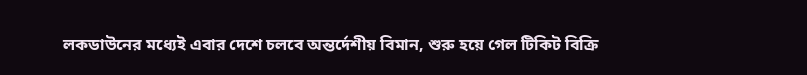লকডাউনের মধ্যেই এবার দেশে চলবে অন্তর্দেশীয় বিমান, শুরু হয়ে গেল টিকিট বিক্রি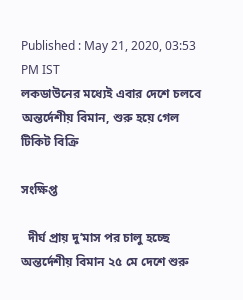Published : May 21, 2020, 03:53 PM IST
লকডাউনের মধ্যেই এবার দেশে চলবে অন্তর্দেশীয় বিমান, শুরু হয়ে গেল টিকিট বিক্রি

সংক্ষিপ্ত

  দীর্ঘ প্রায় দু’মাস পর চালু হচ্ছে  অন্তর্দেশীয় বিমান ২৫ মে দেশে শুরু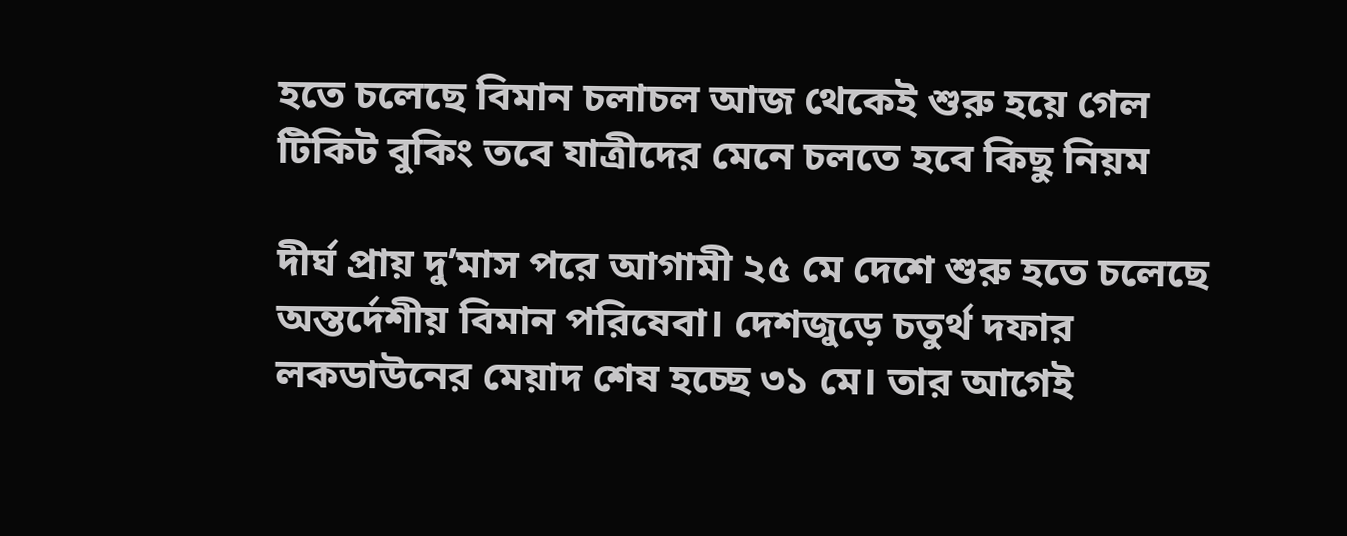হতে চলেছে বিমান চলাচল আজ থেকেই শুরু হয়ে গেল টিকিট বুকিং তবে যাত্রীদের মেনে চলতে হবে কিছু নিয়ম

দীর্ঘ প্রায় দু’মাস পরে আগামী ২৫ মে দেশে শুরু হতে চলেছে অন্তর্দেশীয় বিমান পরিষেবা। দেশজুড়ে চতুর্থ দফার লকডাউনের মেয়াদ শেষ হচ্ছে ৩১ মে। তার আগেই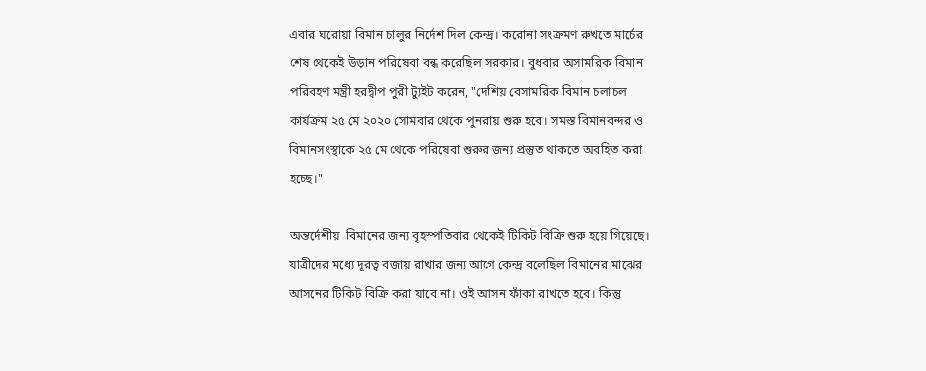এবার ঘরোয়া বিমান চালুর নির্দেশ দিল কেন্দ্র। করোনা সংক্রমণ রুখতে মার্চের শেষ থেকেই উড়ান পরিষেবা বন্ধ করেছিল সরকার। বুধবার অসামরিক বিমান পরিবহণ মন্ত্রী হরদ্বীপ পুরী ট্যুইট করেন, "দেশিয় বেসামরিক বিমান চলাচল কার্যক্রম ২৫ মে ২০২০ সোমবার থেকে পুনরায় শুরু হবে। সমস্ত বিমানবন্দর ও বিমানসংস্থাকে ২৫ মে থেকে পরিষেবা শুরুর জন্য প্রস্তুত থাকতে অবহিত করা হচ্ছে।"

অন্তর্দেশীয়  বিমানের জন্য বৃহস্পতিবার থেকেই টিকিট বিক্রি শুরু হয়ে গিয়েছে। যাত্রীদের মধ্যে দূরত্ব বজায় রাখার জন্য আগে কেন্দ্র বলেছিল বিমানের মাঝের আসনের টিকিট বিক্রি করা যাবে না। ওই আসন ফাঁকা রাখতে হবে। কিন্তু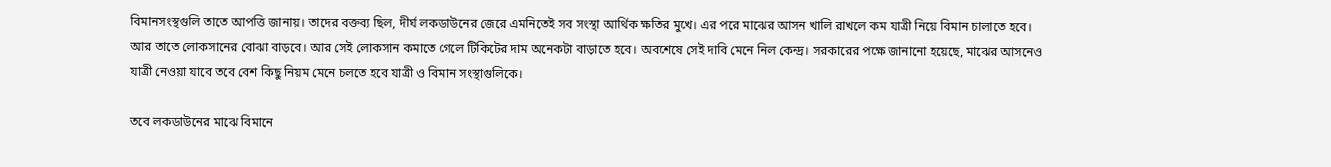বিমানসংস্থগুলি তাতে আপত্তি জানায়। তাদের বক্তব্য ছিল, দীর্ঘ লকডাউনের জেরে এমনিতেই সব সংস্থা আর্থিক ক্ষতির মুখে। এর পরে মাঝের আসন‌ খালি রাখলে কম যাত্রী নিয়ে বিমান চালাতে হবে। আর তাতে লোকসানের বোঝা বাড়বে। আর সেই লোকসান কমাতে গেলে টিকিটের দাম অনেকটা বাড়াতে হবে। অবশেষে সেই দাবি মেনে নিল কেন্দ্র। সরকারের পক্ষে জানানো হয়েছে, মাঝের আসনেও যাত্রী নেওয়া যাবে তবে বেশ কিছু নিয়ম মেনে চলতে হবে যাত্রী ও বিমান সংস্থাগুলিকে।

তবে লকডাউনের মাঝে বিমানে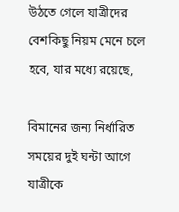উঠতে গেলে যাত্রীদের বেশকিছু নিয়ম মেনে চলে হবে, যার মধ্যে রয়েছে,

বিমানের জন্য নির্ধারিত সময়ের দুই ঘন্টা আগে যাত্রীকে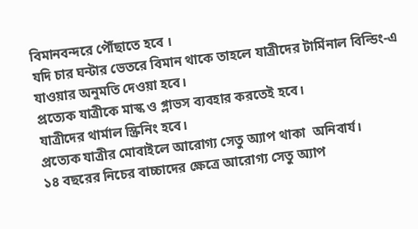বিমানবন্দরে পৌঁছাতে হবে ।
যদি চার ঘন্টার ভেতরে বিমান থাকে তাহলে যাত্রীদের টার্মিনাল বিল্ডিং-এ যাওয়ার অনুমতি দেওয়া হবে।
প্রত্যেক যাত্রীকে মাস্ক ও গ্লাভস ব্যবহার করতেই হবে।
যাত্রীদের থার্মাল স্ক্রিনিং হবে।
প্রত্যেক যাত্রীর মোবাইলে আরোগ্য সেতু অ্যাপ থাকা  অনিবার্য।
১৪ বছরের নিচের বাচ্চাদের ক্ষেত্রে আরোগ্য সেতু অ্যাপ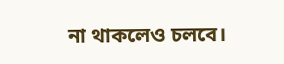না থাকলেও চলবে।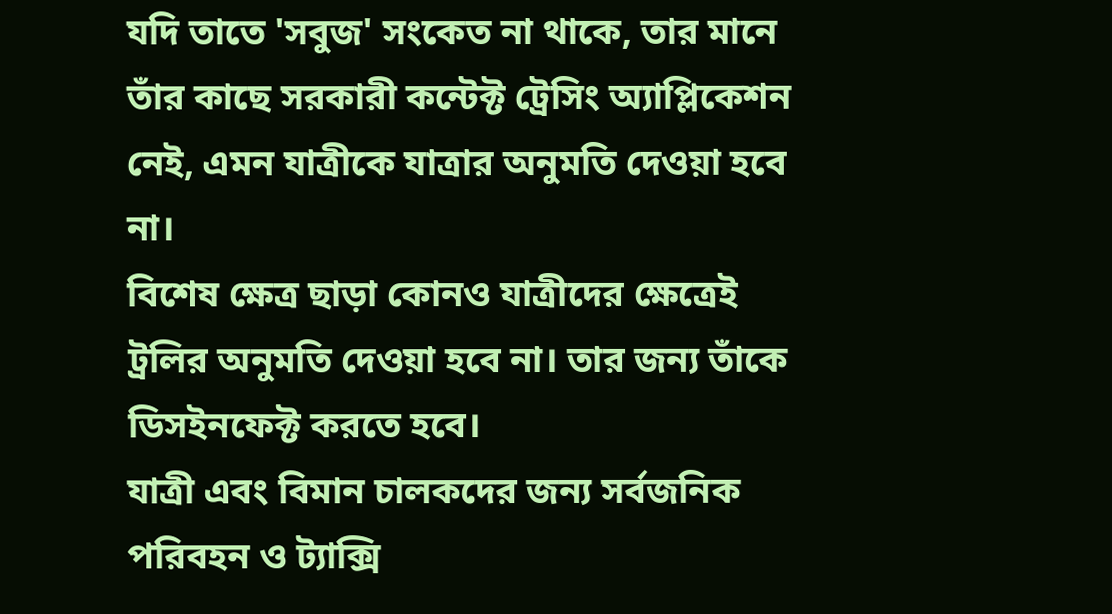যদি তাতে 'সবুজ' সংকেত না থাকে, তার মানে তাঁর কাছে সরকারী কন্টেক্ট ট্রেসিং অ্যাপ্লিকেশন নেই, এমন যাত্রীকে যাত্রার অনুমতি দেওয়া হবে না।
বিশেষ ক্ষেত্র ছাড়া কোনও যাত্রীদের ক্ষেত্রেই ট্রলির অনুমতি দেওয়া হবে না। তার জন্য তাঁকে ডিসইনফেক্ট করতে হবে।
যাত্রী এবং বিমান চালকদের জন্য সর্বজনিক পরিবহন ও ট্যাক্সি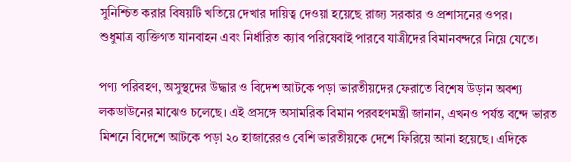সুনিশ্চিত করার বিষয়টি খতিয়ে দেখার দায়িত্ব দেওয়া হয়েছে রাজ্য সরকার ও প্রশাসনের ওপর।
শুধুমাত্র ব্যক্তিগত যানবাহন এবং নির্ধারিত ক্যাব পরিষেবাই পারবে যাত্রীদের বিমানবন্দরে নিয়ে যেতে।

পণ্য পরিবহণ, অসুস্থদের উদ্ধার ও বিদেশ আটকে পড়া ভারতীয়দের ফেরাতে বিশেষ উড়ান অবশ্য লকডাউনের মাঝেও চলেছে। এই প্রসঙ্গে অসামরিক বিমান পরবহণমন্ত্রী জানান, এখনও পর্যন্ত বন্দে ভারত মিশনে বিদেশে আটকে পড়া ২০ হাজারেরও বেশি ভারতীয়কে দেশে ফিরিয়ে আনা হয়েছে। এদিকে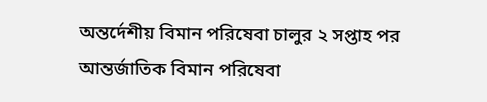অন্তর্দেশীয় বিমান পরিষেবা চালুর ২ সপ্তাহ পর আন্তর্জাতিক বিমান পরিষেবা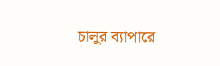চালুর ব্যাপারে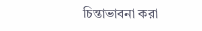চিন্তাভাবনা করা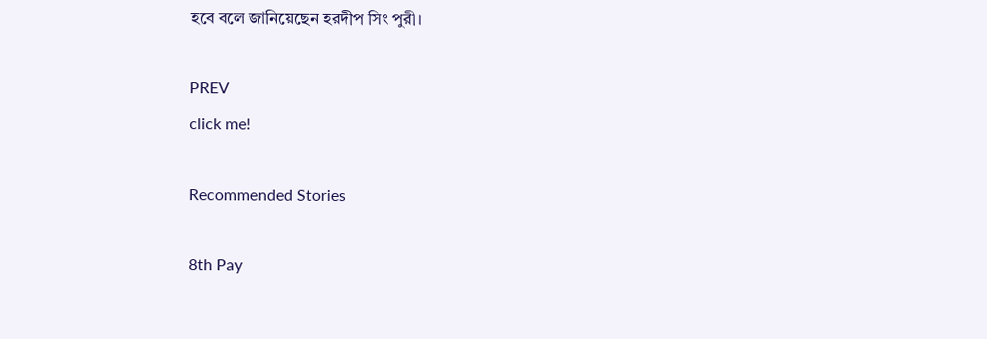হবে বলে জানিয়েছেন হরদীপ সিং পুরী।

PREV
click me!

Recommended Stories

8th Pay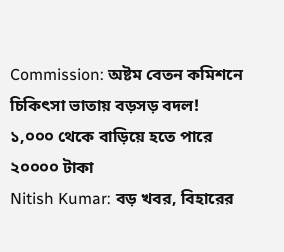Commission: অষ্টম বেতন কমিশনে চিকিৎসা ভাতায় বড়সড় বদল! ১,০০০ থেকে বাড়িয়ে হতে পারে ২০০০০ টাকা
Nitish Kumar: বড় খবর, বিহারের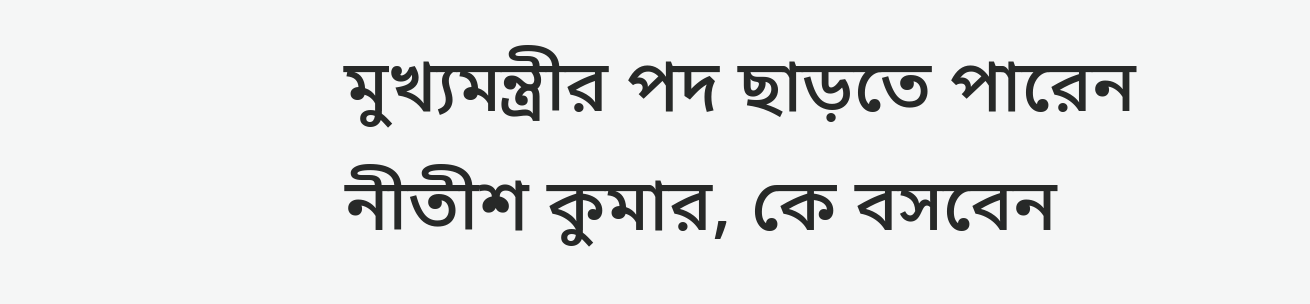মুখ্যমন্ত্রীর পদ ছাড়তে পারেন নীতীশ কুমার, কে বসবেন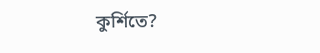কুর্শিতে?